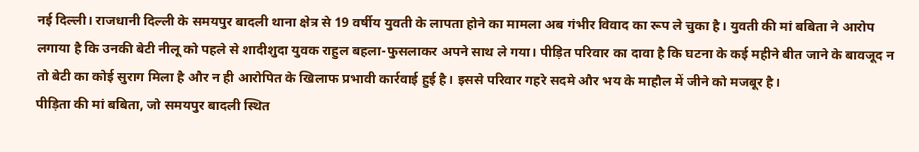नई दिल्ली। राजधानी दिल्ली के समयपुर बादली थाना क्षेत्र से 19 वर्षीय युवती के लापता होने का मामला अब गंभीर विवाद का रूप ले चुका है। युवती की मां बबिता ने आरोप लगाया है कि उनकी बेटी नीलू को पहले से शादीशुदा युवक राहुल बहला-फुसलाकर अपने साथ ले गया। पीड़ित परिवार का दावा है कि घटना के कई महीने बीत जाने के बावजूद न तो बेटी का कोई सुराग मिला है और न ही आरोपित के खिलाफ प्रभावी कार्रवाई हुई है। इससे परिवार गहरे सदमे और भय के माहौल में जीने को मजबूर है।
पीड़िता की मां बबिता, जो समयपुर बादली स्थित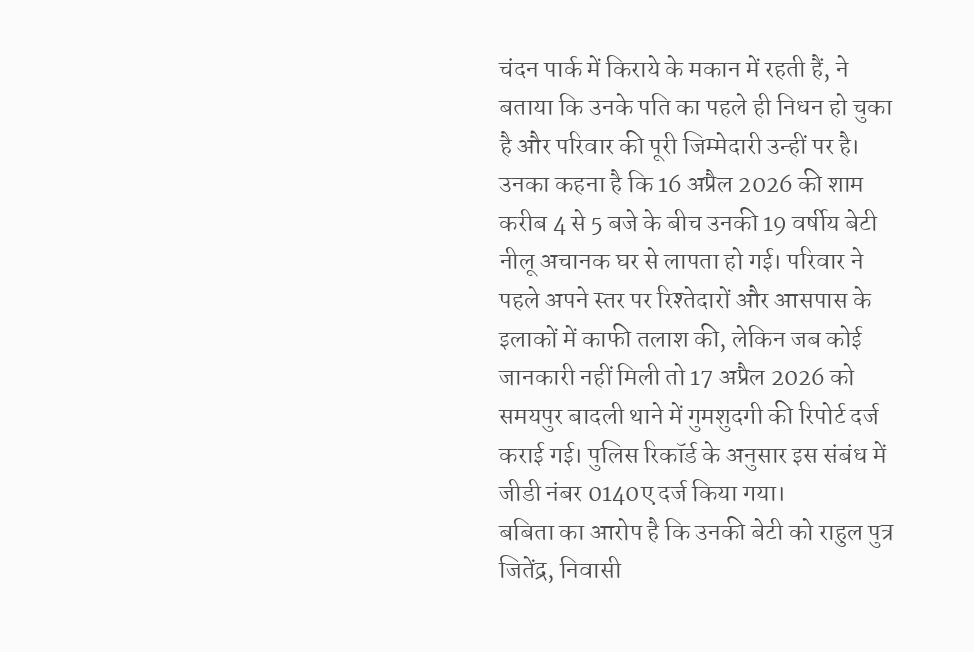चंदन पार्क में किराये के मकान में रहती हैं, ने बताया कि उनके पति का पहले ही निधन हो चुका है और परिवार की पूरी जिम्मेदारी उन्हीं पर है। उनका कहना है कि 16 अप्रैल 2026 की शाम करीब 4 से 5 बजे के बीच उनकी 19 वर्षीय बेटी नीलू अचानक घर से लापता हो गई। परिवार ने पहले अपने स्तर पर रिश्तेदारों और आसपास के इलाकों में काफी तलाश की, लेकिन जब कोई जानकारी नहीं मिली तो 17 अप्रैल 2026 को समयपुर बादली थाने में गुमशुदगी की रिपोर्ट दर्ज कराई गई। पुलिस रिकॉर्ड के अनुसार इस संबंध में जीडी नंबर 0140ए दर्ज किया गया।
बबिता का आरोप है कि उनकी बेटी को राहुल पुत्र जितेंद्र, निवासी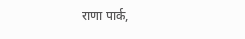राणा पार्क,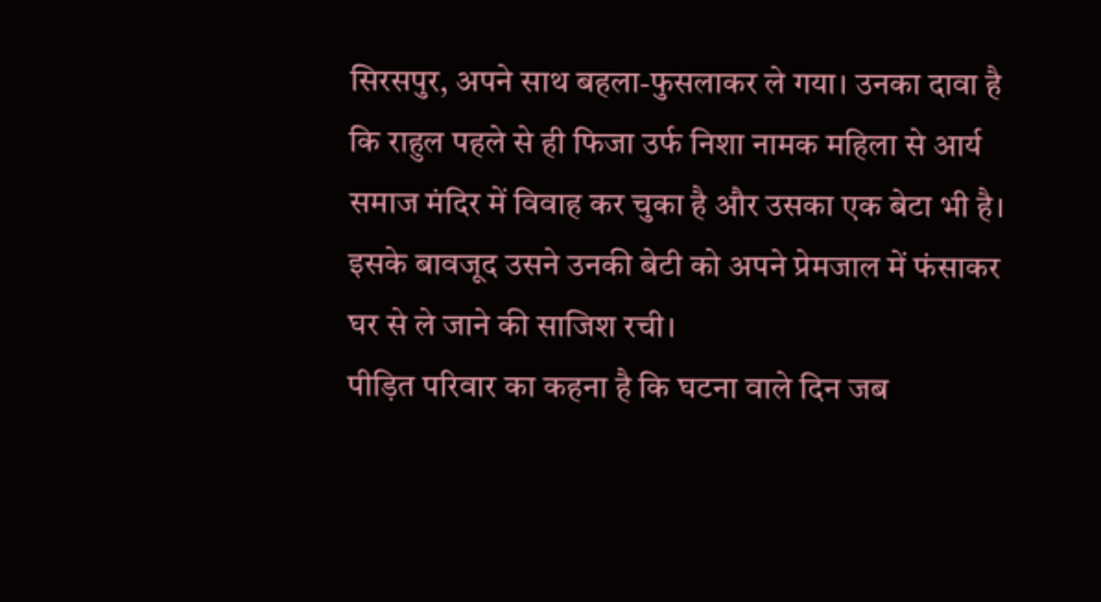सिरसपुर, अपने साथ बहला-फुसलाकर ले गया। उनका दावा है कि राहुल पहले से ही फिजा उर्फ निशा नामक महिला से आर्य समाज मंदिर में विवाह कर चुका है और उसका एक बेटा भी है। इसके बावजूद उसने उनकी बेटी को अपने प्रेमजाल में फंसाकर घर से ले जाने की साजिश रची।
पीड़ित परिवार का कहना है कि घटना वाले दिन जब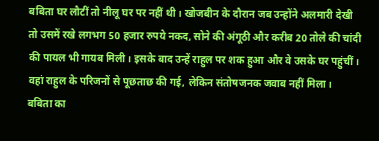बबिता घर लौटीं तो नीलू घर पर नहीं थी। खोजबीन के दौरान जब उन्होंने अलमारी देखी तो उसमें रखे लगभग 50 हजार रुपये नकद, सोने की अंगूठी और करीब 20 तोले की चांदी की पायल भी गायब मिली। इसके बाद उन्हें राहुल पर शक हुआ और वे उसके घर पहुंचीं। वहां राहुल के परिजनों से पूछताछ की गई, लेकिन संतोषजनक जवाब नहीं मिला।
बबिता का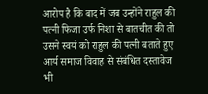आरोप है कि बाद में जब उन्होंने राहुल की पत्नी फिजा उर्फ निशा से बातचीत की तो उसने स्वयं को राहुल की पत्नी बताते हुए आर्य समाज विवाह से संबंधित दस्तावेज भी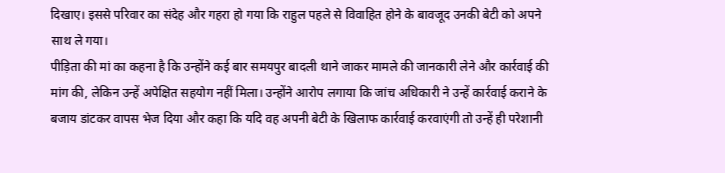दिखाए। इससे परिवार का संदेह और गहरा हो गया कि राहुल पहले से विवाहित होने के बावजूद उनकी बेटी को अपने साथ ले गया।
पीड़िता की मां का कहना है कि उन्होंने कई बार समयपुर बादली थाने जाकर मामले की जानकारी लेने और कार्रवाई की मांग की, लेकिन उन्हें अपेक्षित सहयोग नहीं मिला। उन्होंने आरोप लगाया कि जांच अधिकारी ने उन्हें कार्रवाई कराने के बजाय डांटकर वापस भेज दिया और कहा कि यदि वह अपनी बेटी के खिलाफ कार्रवाई करवाएंगी तो उन्हें ही परेशानी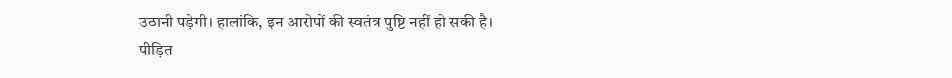उठानी पड़ेगी। हालांकि, इन आरोपों की स्वतंत्र पुष्टि नहीं हो सकी है।
पीड़ित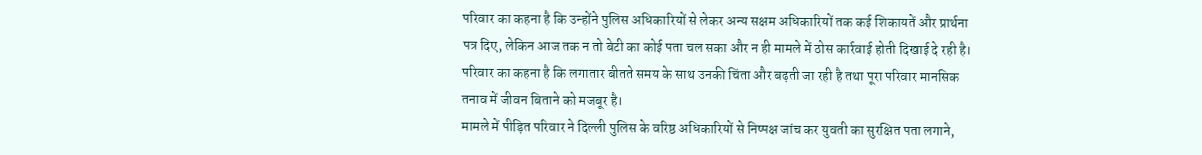परिवार का कहना है कि उन्होंने पुलिस अधिकारियों से लेकर अन्य सक्षम अधिकारियों तक कई शिकायतें और प्रार्थना पत्र दिए, लेकिन आज तक न तो बेटी का कोई पता चल सका और न ही मामले में ठोस कार्रवाई होती दिखाई दे रही है। परिवार का कहना है कि लगातार बीतते समय के साथ उनकी चिंता और बढ़ती जा रही है तथा पूरा परिवार मानसिक तनाव में जीवन बिताने को मजबूर है।
मामले में पीड़ित परिवार ने दिल्ली पुलिस के वरिष्ठ अधिकारियों से निष्पक्ष जांच कर युवती का सुरक्षित पता लगाने,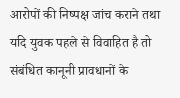आरोपों की निष्पक्ष जांच कराने तथा यदि युवक पहले से विवाहित है तो संबंधित कानूनी प्रावधानों के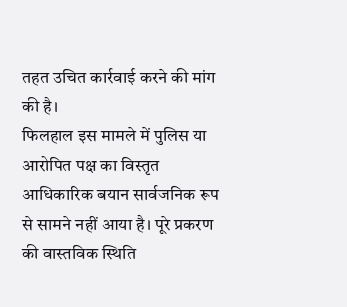तहत उचित कार्रवाई करने की मांग की है।
फिलहाल इस मामले में पुलिस या आरोपित पक्ष का विस्तृत आधिकारिक बयान सार्वजनिक रूप से सामने नहीं आया है। पूरे प्रकरण की वास्तविक स्थिति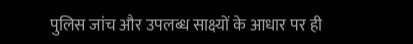पुलिस जांच और उपलब्ध साक्ष्यों के आधार पर ही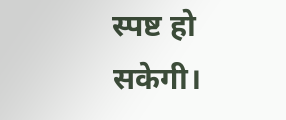स्पष्ट हो सकेगी।